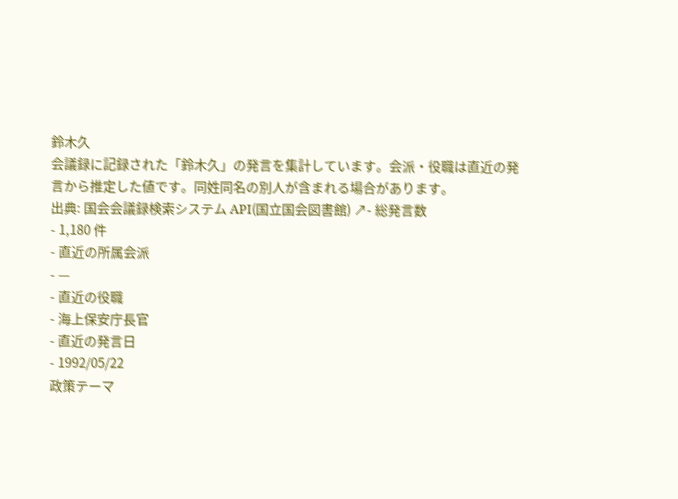鈴木久
会議録に記録された「鈴木久」の発言を集計しています。会派・役職は直近の発言から推定した値です。同姓同名の別人が含まれる場合があります。
出典: 国会会議録検索システム API(国立国会図書館) ↗- 総発言数
- 1,180 件
- 直近の所属会派
- —
- 直近の役職
- 海上保安庁長官
- 直近の発言日
- 1992/05/22
政策テーマ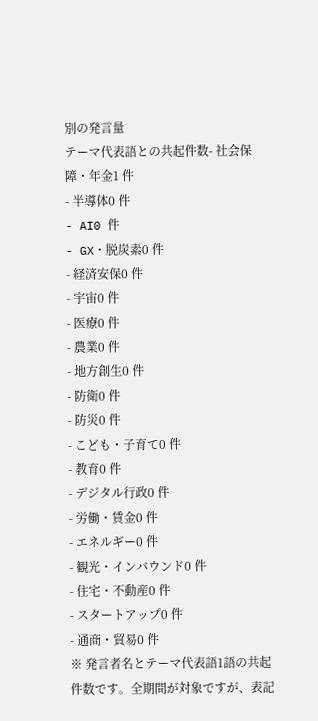別の発言量
テーマ代表語との共起件数- 社会保障・年金1 件
- 半導体0 件
- AI0 件
- GX・脱炭素0 件
- 経済安保0 件
- 宇宙0 件
- 医療0 件
- 農業0 件
- 地方創生0 件
- 防衛0 件
- 防災0 件
- こども・子育て0 件
- 教育0 件
- デジタル行政0 件
- 労働・賃金0 件
- エネルギー0 件
- 観光・インバウンド0 件
- 住宅・不動産0 件
- スタートアップ0 件
- 通商・貿易0 件
※ 発言者名とテーマ代表語1語の共起件数です。全期間が対象ですが、表記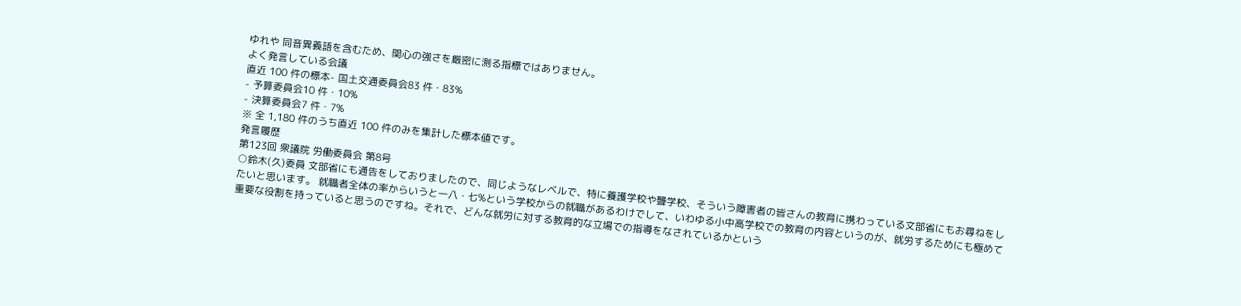ゆれや 同音異義語を含むため、関心の強さを厳密に測る指標ではありません。
よく発言している会議
直近 100 件の標本- 国土交通委員会83 件・83%
- 予算委員会10 件・10%
- 決算委員会7 件・7%
※ 全 1,180 件のうち直近 100 件のみを集計した標本値です。
発言履歴
第123回 衆議院 労働委員会 第8号
○鈴木(久)委員 文部省にも通告をしておりましたので、同じようなレベルで、特に養護学校や聾学校、そういう障害者の皆さんの教育に携わっている文部省にもお尋ねをしたいと思います。 就職者全体の率からいうと一八・七%という学校からの就職があるわけでして、いわゆる小中高学校での教育の内容というのが、就労するためにも極めて重要な役割を持っていると思うのですね。それで、どんな就労に対する教育的な立場での指導をなされているかという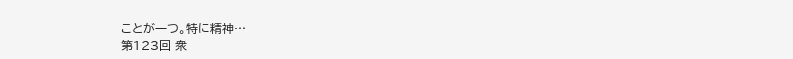ことが一つ。特に精神…
第123回 衆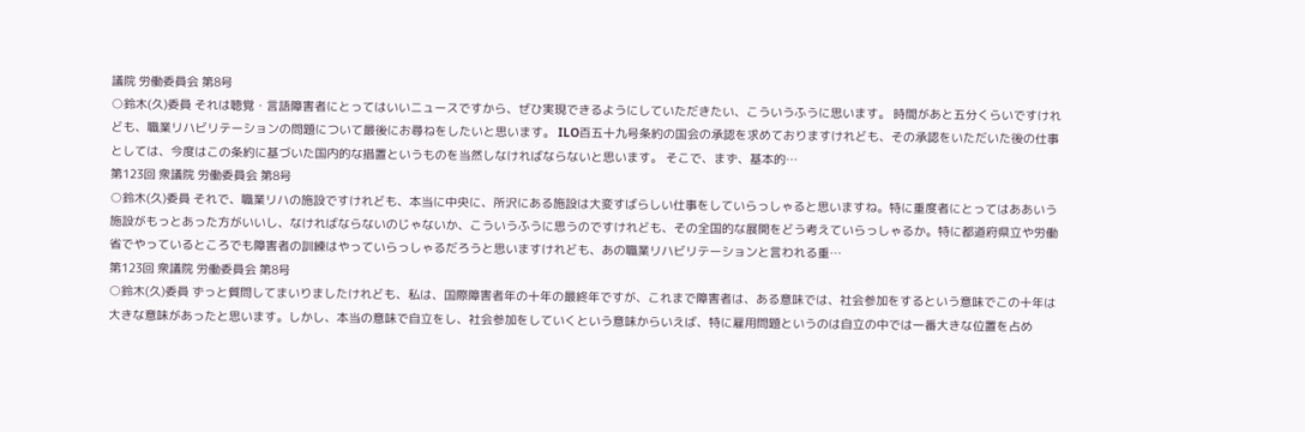議院 労働委員会 第8号
○鈴木(久)委員 それは聴覚・言語障害者にとってはいいニュースですから、ぜひ実現できるようにしていただきたい、こういうふうに思います。 時間があと五分くらいですけれども、職業リハビリテーションの問題について最後にお尋ねをしたいと思います。 ILO百五十九号条約の国会の承認を求めておりますけれども、その承認をいただいた後の仕事としては、今度はこの条約に基づいた国内的な措置というものを当然しなければならないと思います。 そこで、まず、基本的…
第123回 衆議院 労働委員会 第8号
○鈴木(久)委員 それで、職業リハの施設ですけれども、本当に中央に、所沢にある施設は大変すばらしい仕事をしていらっしゃると思いますね。特に重度者にとってはああいう施設がもっとあった方がいいし、なければならないのじゃないか、こういうふうに思うのですけれども、その全国的な展開をどう考えていらっしゃるか。特に都道府県立や労働省でやっているところでも障害者の訓練はやっていらっしゃるだろうと思いますけれども、あの職業リハビリテーションと言われる重…
第123回 衆議院 労働委員会 第8号
○鈴木(久)委員 ずっと質問してまいりましたけれども、私は、国際障害者年の十年の最終年ですが、これまで障害者は、ある意味では、社会参加をするという意味でこの十年は大きな意味があったと思います。しかし、本当の意味で自立をし、社会参加をしていくという意味からいえば、特に雇用問題というのは自立の中では一番大きな位置を占め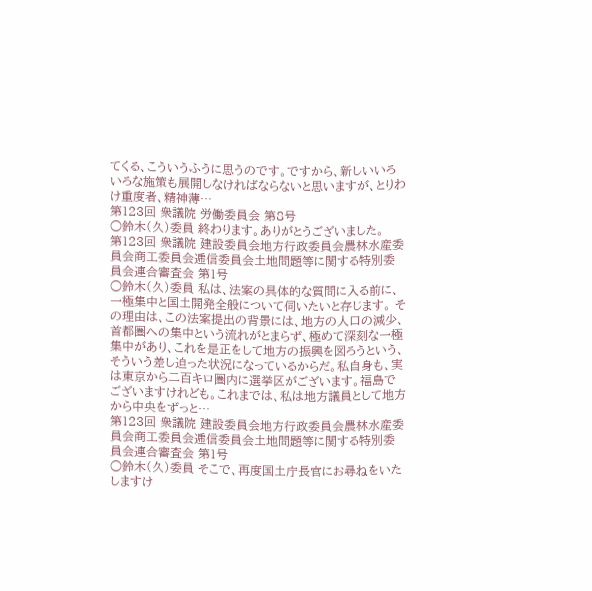てくる、こういうふうに思うのです。ですから、新しいいろいろな施策も展開しなければならないと思いますが、とりわけ重度者、精神薄…
第123回 衆議院 労働委員会 第8号
○鈴木(久)委員 終わります。ありがとうございました。
第123回 衆議院 建設委員会地方行政委員会農林水産委員会商工委員会逓信委員会土地問題等に関する特別委員会連合審査会 第1号
○鈴木(久)委員 私は、法案の具体的な質問に入る前に、一極集中と国土開発全般について伺いたいと存じます。 その理由は、この法案提出の背景には、地方の人口の減少、首都圏への集中という流れがとまらず、極めて深刻な一極集中があり、これを是正をして地方の振興を図ろうという、そういう差し迫った状況になっているからだ。私自身も、実は東京から二百キロ圏内に選挙区がございます。福島でございますけれども。これまでは、私は地方議員として地方から中央をずっと…
第123回 衆議院 建設委員会地方行政委員会農林水産委員会商工委員会逓信委員会土地問題等に関する特別委員会連合審査会 第1号
○鈴木(久)委員 そこで、再度国土庁長官にお尋ねをいたしますけ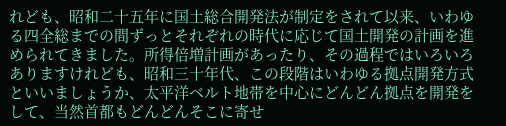れども、昭和二十五年に国土総合開発法が制定をされて以来、いわゆる四全総までの間ずっとそれぞれの時代に応じて国土開発の計画を進められてきました。所得倍増計画があったり、その過程ではいろいろありますけれども、昭和三十年代、この段階はいわゆる拠点開発方式といいましょうか、太平洋ベルト地帯を中心にどんどん拠点を開発をして、当然首都もどんどんそこに寄せ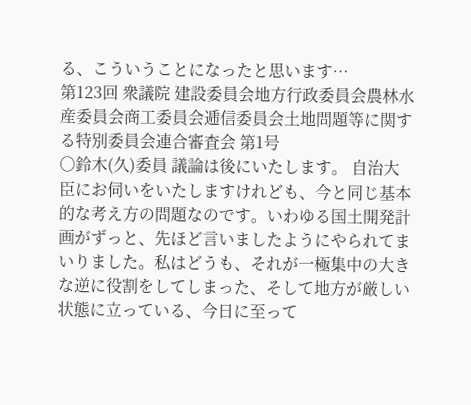る、こういうことになったと思います…
第123回 衆議院 建設委員会地方行政委員会農林水産委員会商工委員会逓信委員会土地問題等に関する特別委員会連合審査会 第1号
○鈴木(久)委員 議論は後にいたします。 自治大臣にお伺いをいたしますけれども、今と同じ基本的な考え方の問題なのです。いわゆる国土開発計画がずっと、先ほど言いましたようにやられてまいりました。私はどうも、それが一極集中の大きな逆に役割をしてしまった、そして地方が厳しい状態に立っている、今日に至って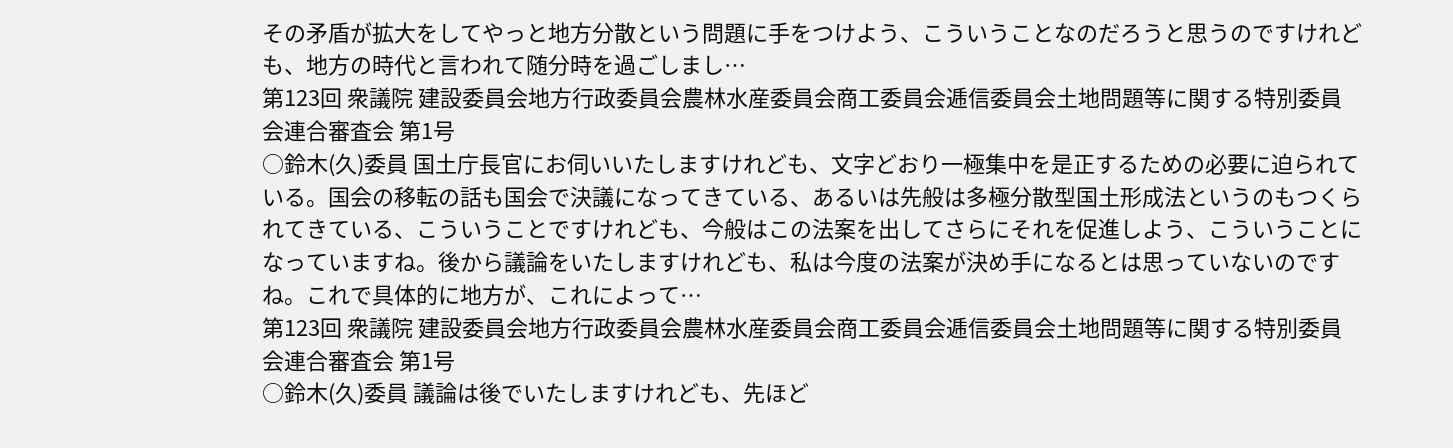その矛盾が拡大をしてやっと地方分散という問題に手をつけよう、こういうことなのだろうと思うのですけれども、地方の時代と言われて随分時を過ごしまし…
第123回 衆議院 建設委員会地方行政委員会農林水産委員会商工委員会逓信委員会土地問題等に関する特別委員会連合審査会 第1号
○鈴木(久)委員 国土庁長官にお伺いいたしますけれども、文字どおり一極集中を是正するための必要に迫られている。国会の移転の話も国会で決議になってきている、あるいは先般は多極分散型国土形成法というのもつくられてきている、こういうことですけれども、今般はこの法案を出してさらにそれを促進しよう、こういうことになっていますね。後から議論をいたしますけれども、私は今度の法案が決め手になるとは思っていないのですね。これで具体的に地方が、これによって…
第123回 衆議院 建設委員会地方行政委員会農林水産委員会商工委員会逓信委員会土地問題等に関する特別委員会連合審査会 第1号
○鈴木(久)委員 議論は後でいたしますけれども、先ほど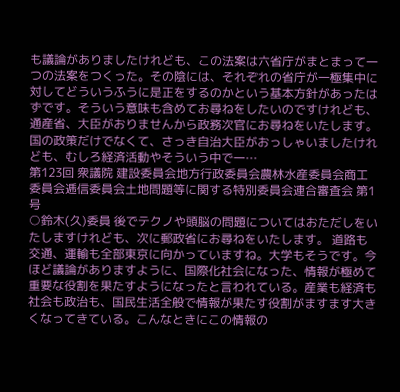も議論がありましたけれども、この法案は六省庁がまとまって一つの法案をつくった。その陰には、それぞれの省庁が一極集中に対してどういうふうに是正をするのかという基本方針があったはずです。そういう意味も含めてお尋ねをしたいのですけれども、通産省、大臣がおりませんから政務次官にお尋ねをいたします。 国の政策だけでなくて、さっき自治大臣がおっしゃいましたけれども、むしろ経済活動やそういう中で一…
第123回 衆議院 建設委員会地方行政委員会農林水産委員会商工委員会逓信委員会土地問題等に関する特別委員会連合審査会 第1号
○鈴木(久)委員 後でテクノや頭脳の問題についてはおただしをいたしますけれども、次に郵政省にお尋ねをいたします。 道路も交通、運輸も全部東京に向かっていますね。大学もそうです。今ほど議論がありますように、国際化社会になった、情報が極めて重要な役割を果たすようになったと言われている。産業も経済も社会も政治も、国民生活全般で情報が果たす役割がますます大きくなってきている。こんなときにこの情報の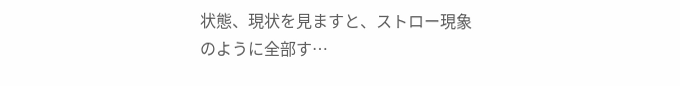状態、現状を見ますと、ストロー現象のように全部す…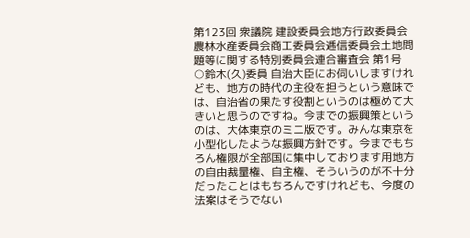第123回 衆議院 建設委員会地方行政委員会農林水産委員会商工委員会逓信委員会土地問題等に関する特別委員会連合審査会 第1号
○鈴木(久)委員 自治大臣にお伺いしますけれども、地方の時代の主役を担うという意味では、自治省の果たす役割というのは極めて大きいと思うのですね。今までの振興策というのは、大体東京のミニ版です。みんな東京を小型化したような振興方針です。今までもちろん権限が全部国に集中しております用地方の自由裁量権、自主権、そういうのが不十分だったことはもちろんですけれども、今度の法案はそうでない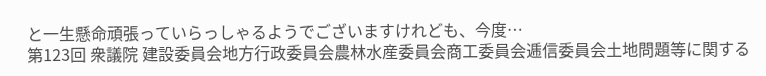と一生懸命頑張っていらっしゃるようでございますけれども、今度…
第123回 衆議院 建設委員会地方行政委員会農林水産委員会商工委員会逓信委員会土地問題等に関する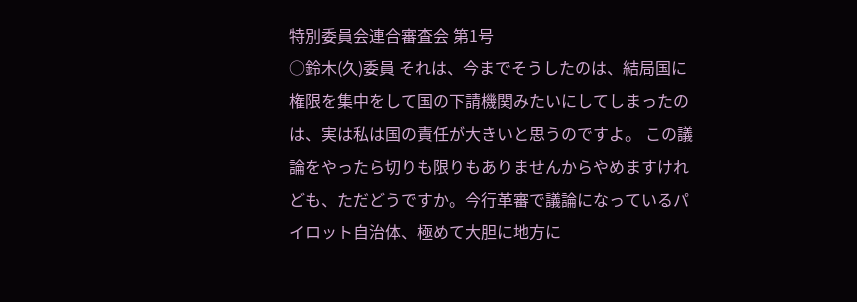特別委員会連合審査会 第1号
○鈴木(久)委員 それは、今までそうしたのは、結局国に権限を集中をして国の下請機関みたいにしてしまったのは、実は私は国の責任が大きいと思うのですよ。 この議論をやったら切りも限りもありませんからやめますけれども、ただどうですか。今行革審で議論になっているパイロット自治体、極めて大胆に地方に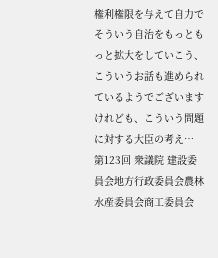権利権限を与えて自力でそういう自治をもっともっと拡大をしていこう、こういうお話も進められているようでございますけれども、こういう問題に対する大臣の考え…
第123回 衆議院 建設委員会地方行政委員会農林水産委員会商工委員会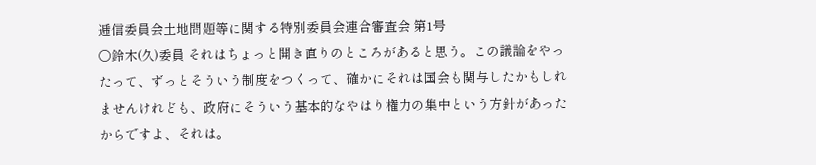逓信委員会土地問題等に関する特別委員会連合審査会 第1号
○鈴木(久)委員 それはちょっと開き直りのところがあると思う。この議論をやったって、ずっとそういう制度をつくって、確かにそれは国会も関与したかもしれませんけれども、政府にそういう基本的なやはり権力の集中という方針があったからですよ、それは。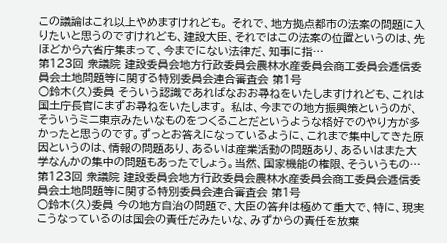この議論はこれ以上やめますけれども。 それで、地方拠点都市の法案の問題に入りたいと思うのですけれども、建設大臣、それではこの法案の位置というのは、先ほどから六省庁集まって、今までにない法律だ、知事に指…
第123回 衆議院 建設委員会地方行政委員会農林水産委員会商工委員会逓信委員会土地問題等に関する特別委員会連合審査会 第1号
○鈴木(久)委員 そういう認識であればなおお尋ねをいたしますけれども、これは国土庁長官にまずお尋ねをいたします。 私は、今までの地方振興策というのが、そういうミニ東京みたいなものをつくることだというような格好でのやり方が多かったと思うのです。ずっとお答えになっているように、これまで集中してきた原因というのは、情報の問題あり、あるいは産業活動の問題あり、あるいはまた大学なんかの集中の問題もあったでしょう。当然、国家機能の権限、そういうもの…
第123回 衆議院 建設委員会地方行政委員会農林水産委員会商工委員会逓信委員会土地問題等に関する特別委員会連合審査会 第1号
○鈴木(久)委員 今の地方自治の問題で、大臣の答弁は極めて重大で、特に、現実こうなっているのは国会の責任だみたいな、みずからの責任を放棄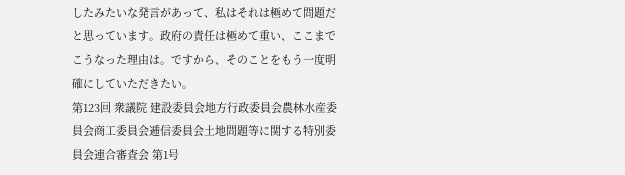したみたいな発言があって、私はそれは極めて問題だと思っています。政府の責任は極めて重い、ここまでこうなった理由は。ですから、そのことをもう一度明確にしていただきたい。
第123回 衆議院 建設委員会地方行政委員会農林水産委員会商工委員会逓信委員会土地問題等に関する特別委員会連合審査会 第1号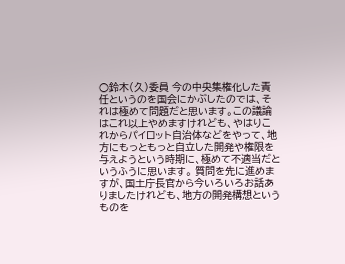○鈴木(久)委員 今の中央集権化した責任というのを国会にかぶしたのでは、それは極めて問題だと思います。この議論はこれ以上やめますけれども、やはりこれからパイロット自治体などをやって、地方にもっともっと自立した開発や権限を与えようという時期に、極めて不適当だというふうに思います。 質問を先に進めますが、国土庁長官から今いろいろお話ありましたけれども、地方の開発構想というものを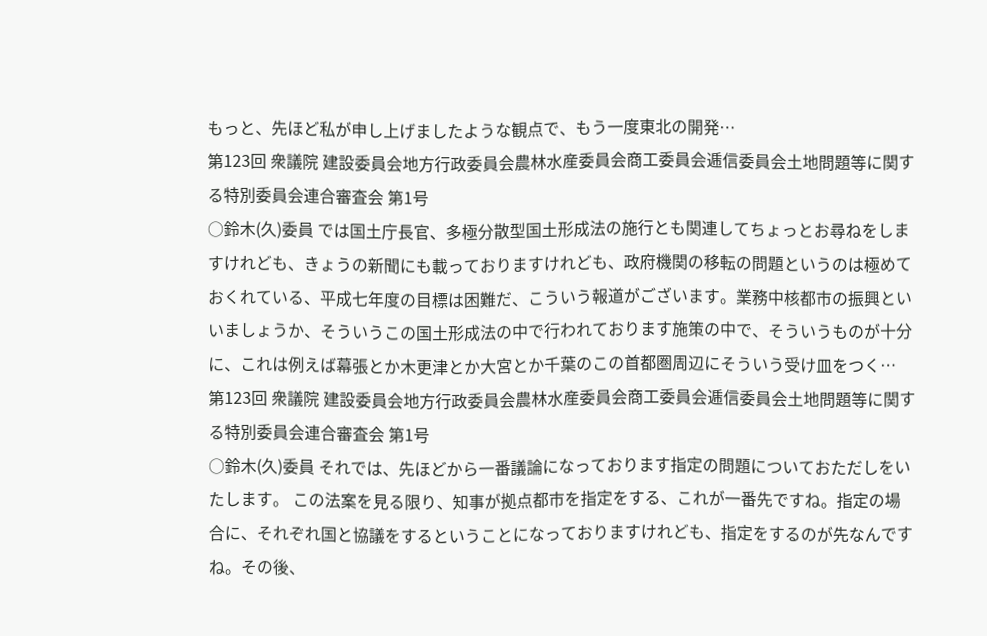もっと、先ほど私が申し上げましたような観点で、もう一度東北の開発…
第123回 衆議院 建設委員会地方行政委員会農林水産委員会商工委員会逓信委員会土地問題等に関する特別委員会連合審査会 第1号
○鈴木(久)委員 では国土庁長官、多極分散型国土形成法の施行とも関連してちょっとお尋ねをしますけれども、きょうの新聞にも載っておりますけれども、政府機関の移転の問題というのは極めておくれている、平成七年度の目標は困難だ、こういう報道がございます。業務中核都市の振興といいましょうか、そういうこの国土形成法の中で行われております施策の中で、そういうものが十分に、これは例えば幕張とか木更津とか大宮とか千葉のこの首都圏周辺にそういう受け皿をつく…
第123回 衆議院 建設委員会地方行政委員会農林水産委員会商工委員会逓信委員会土地問題等に関する特別委員会連合審査会 第1号
○鈴木(久)委員 それでは、先ほどから一番議論になっております指定の問題についておただしをいたします。 この法案を見る限り、知事が拠点都市を指定をする、これが一番先ですね。指定の場合に、それぞれ国と協議をするということになっておりますけれども、指定をするのが先なんですね。その後、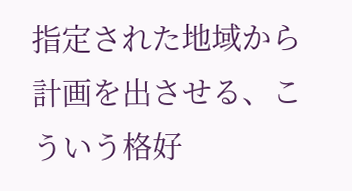指定された地域から計画を出させる、こういう格好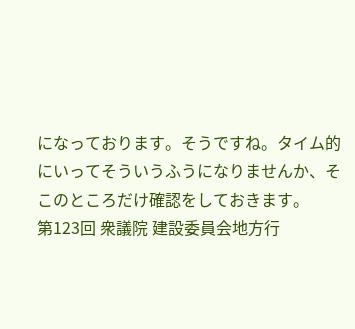になっております。そうですね。タイム的にいってそういうふうになりませんか、そこのところだけ確認をしておきます。
第123回 衆議院 建設委員会地方行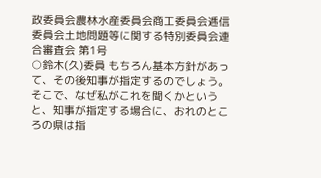政委員会農林水産委員会商工委員会逓信委員会土地問題等に関する特別委員会連合審査会 第1号
○鈴木(久)委員 もちろん基本方針があって、その後知事が指定するのでしょう。 そこで、なぜ私がこれを聞くかというと、知事が指定する場合に、おれのところの県は指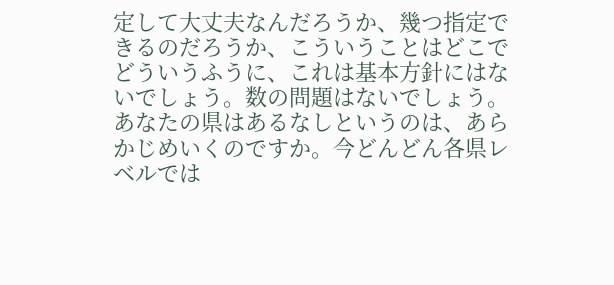定して大丈夫なんだろうか、幾つ指定できるのだろうか、こういうことはどこでどういうふうに、これは基本方針にはないでしょう。数の問題はないでしょう。あなたの県はあるなしというのは、あらかじめいくのですか。今どんどん各県レベルでは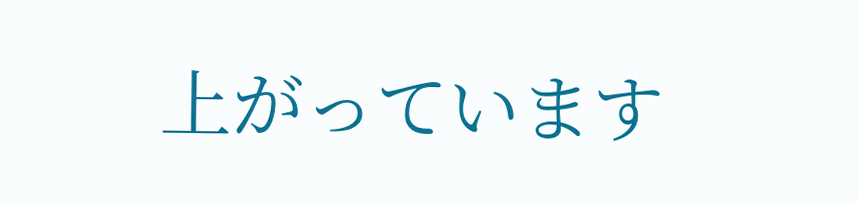上がっています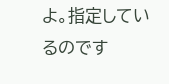よ。指定しているのです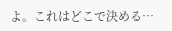よ。これはどこで決める…